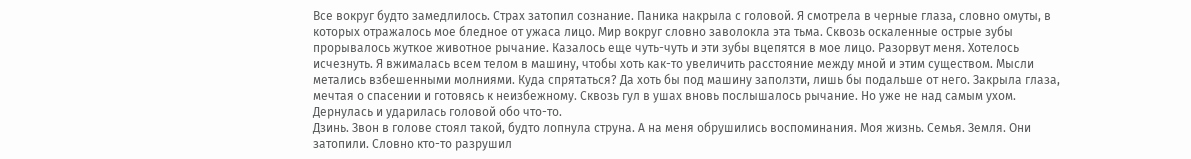Все вокруг будто замедлилось. Страх затопил сознание. Паника накрыла с головой. Я смотрела в черные глаза, словно омуты, в которых отражалось мое бледное от ужаса лицо. Мир вокруг словно заволокла эта тьма. Сквозь оскаленные острые зубы прорывалось жуткое животное рычание. Казалось еще чуть-чуть и эти зубы вцепятся в мое лицо. Разорвут меня. Хотелось исчезнуть. Я вжималась всем телом в машину, чтобы хоть как-то увеличить расстояние между мной и этим существом. Мысли метались взбешенными молниями. Куда спрятаться? Да хоть бы под машину заползти, лишь бы подальше от него. Закрыла глаза, мечтая о спасении и готовясь к неизбежному. Сквозь гул в ушах вновь послышалось рычание. Но уже не над самым ухом. Дернулась и ударилась головой обо что-то.
Дзинь. Звон в голове стоял такой, будто лопнула струна. А на меня обрушились воспоминания. Моя жизнь. Семья. Земля. Они затопили. Словно кто-то разрушил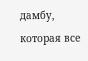дамбу, которая все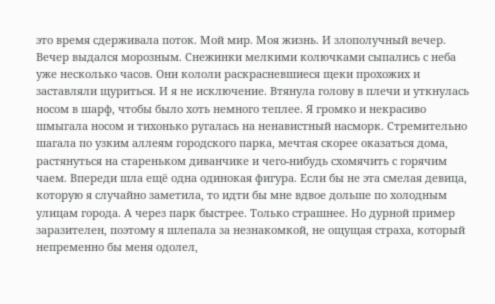это время сдерживала поток. Мой мир. Моя жизнь. И злополучный вечер.
Вечер выдался морозным. Снежинки мелкими колючками сыпались с неба уже несколько часов. Они кололи раскрасневшиеся щеки прохожих и заставляли щуриться. И я не исключение. Втянула голову в плечи и уткнулась носом в шарф, чтобы было хоть немного теплее. Я громко и некрасиво шмыгала носом и тихонько ругалась на ненавистный насморк. Стремительно шагала по узким аллеям городского парка, мечтая скорее оказаться дома, растянуться на стареньком диванчике и чего-нибудь схомячить с горячим чаем. Впереди шла ещё одна одинокая фигура. Если бы не эта смелая девица, которую я случайно заметила, то идти бы мне вдвое дольше по холодным улицам города. А через парк быстрее. Только страшнее. Но дурной пример заразителен, поэтому я шлепала за незнакомкой, не ощущая страха, который непременно бы меня одолел,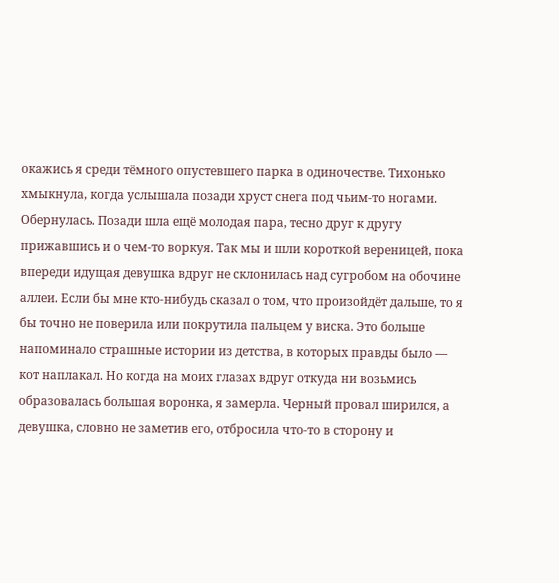окажись я среди тёмного опустевшего парка в одиночестве. Тихонько хмыкнула, когда услышала позади хруст снега под чьим-то ногами. Обернулась. Позади шла ещё молодая пара, тесно друг к другу прижавшись и о чем-то воркуя. Так мы и шли короткой вереницей, пока впереди идущая девушка вдруг не склонилась над сугробом на обочине аллеи. Если бы мне кто-нибудь сказал о том, что произойдёт дальше, то я бы точно не поверила или покрутила пальцем у виска. Это больше напоминало страшные истории из детства, в которых правды было — кот наплакал. Но когда на моих глазах вдруг откуда ни возьмись образовалась большая воронка, я замерла. Черный провал ширился, а девушка, словно не заметив его, отбросила что-то в сторону и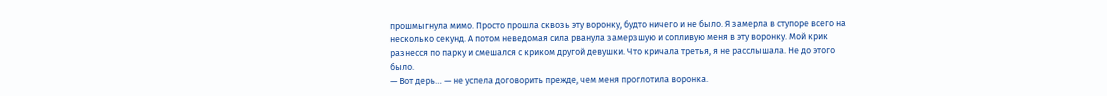прошмыгнула мимо. Просто прошла сквозь эту воронку, будто ничего и не было. Я замерла в ступоре всего на несколько секунд. А потом неведомая сила рванула замерзшую и сопливую меня в эту воронку. Мой крик разнесся по парку и смешался с криком другой девушки. Что кричала третья, я не расслышала. Не до этого было.
— Вот дерь… — не успела договорить прежде, чем меня проглотила воронка.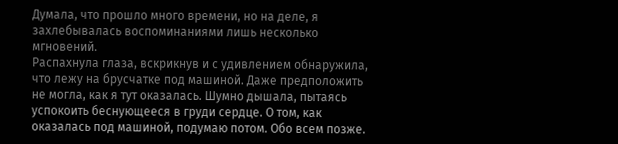Думала, что прошло много времени, но на деле, я захлебывалась воспоминаниями лишь несколько мгновений.
Распахнула глаза, вскрикнув и с удивлением обнаружила, что лежу на брусчатке под машиной. Даже предположить не могла, как я тут оказалась. Шумно дышала, пытаясь успокоить беснующееся в груди сердце. О том, как оказалась под машиной, подумаю потом. Обо всем позже.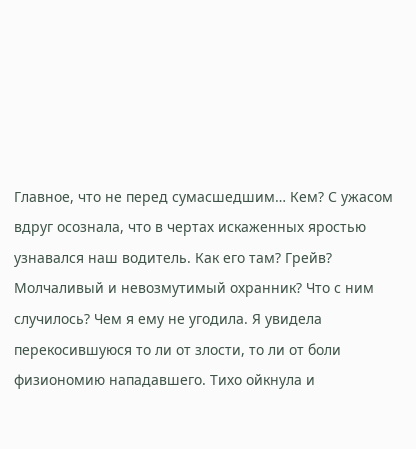Главное, что не перед сумасшедшим… Кем? С ужасом вдруг осознала, что в чертах искаженных яростью узнавался наш водитель. Как его там? Грейв? Молчаливый и невозмутимый охранник? Что с ним случилось? Чем я ему не угодила. Я увидела перекосившуюся то ли от злости, то ли от боли физиономию нападавшего. Тихо ойкнула и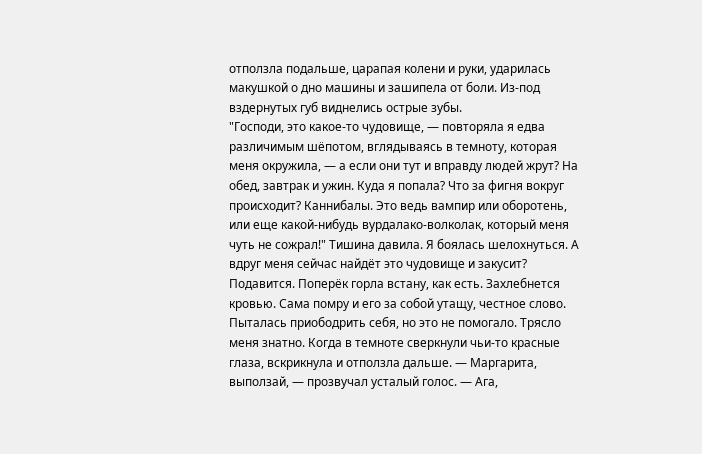отползла подальше, царапая колени и руки, ударилась макушкой о дно машины и зашипела от боли. Из-под вздернутых губ виднелись острые зубы.
"Господи, это какое-то чудовище, — повторяла я едва различимым шёпотом, вглядываясь в темноту, которая меня окружила, — а если они тут и вправду людей жрут? На обед, завтрак и ужин. Куда я попала? Что за фигня вокруг происходит? Каннибалы. Это ведь вампир или оборотень, или еще какой-нибудь вурдалако-волколак, который меня чуть не сожрал!" Тишина давила. Я боялась шелохнуться. А вдруг меня сейчас найдёт это чудовище и закусит? Подавится. Поперёк горла встану, как есть. Захлебнется кровью. Сама помру и его за собой утащу, честное слово. Пыталась приободрить себя, но это не помогало. Трясло меня знатно. Когда в темноте сверкнули чьи-то красные глаза, вскрикнула и отползла дальше. — Маргарита, выползай, — прозвучал усталый голос. — Ага,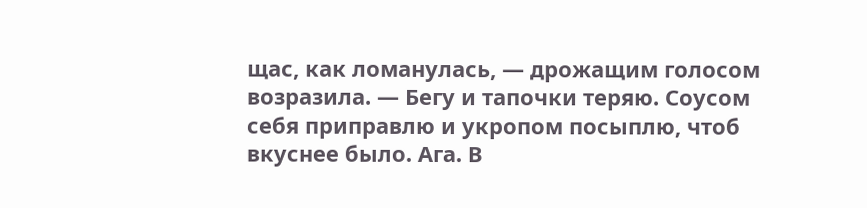щас, как ломанулась, — дрожащим голосом возразила. — Бегу и тапочки теряю. Соусом себя приправлю и укропом посыплю, чтоб вкуснее было. Ага. В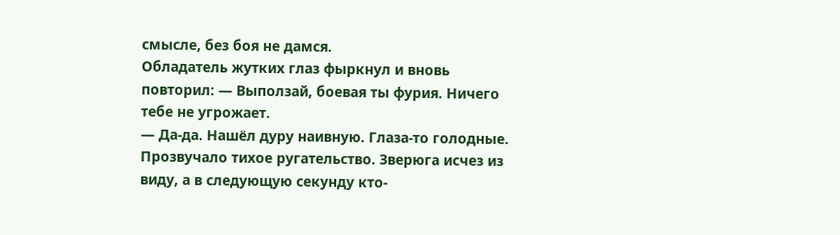смысле, без боя не дамся.
Обладатель жутких глаз фыркнул и вновь повторил: — Выползай, боевая ты фурия. Ничего тебе не угрожает.
— Да-да. Нашёл дуру наивную. Глаза-то голодные.
Прозвучало тихое ругательство. Зверюга исчез из виду, а в следующую секунду кто-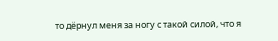то дёрнул меня за ногу с такой силой, что я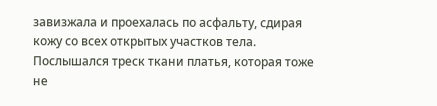завизжала и проехалась по асфальту, сдирая кожу со всех открытых участков тела. Послышался треск ткани платья, которая тоже не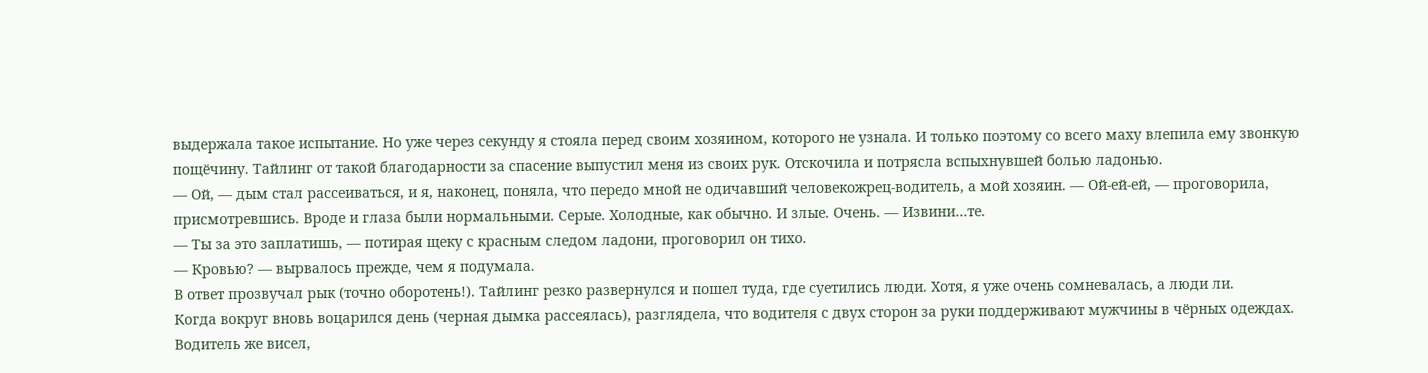выдержала такое испытание. Но уже через секунду я стояла перед своим хозяином, которого не узнала. И только поэтому со всего маху влепила ему звонкую пощёчину. Тайлинг от такой благодарности за спасение выпустил меня из своих рук. Отскочила и потрясла вспыхнувшей болью ладонью.
— Ой, — дым стал рассеиваться, и я, наконец, поняла, что передо мной не одичавший человекожрец-водитель, а мой хозяин. — Ой-ей-ей, — проговорила, присмотревшись. Вроде и глаза были нормальными. Серые. Холодные, как обычно. И злые. Очень. — Извини…те.
— Ты за это заплатишь, — потирая щеку с красным следом ладони, проговорил он тихо.
— Кровью? — вырвалось прежде, чем я подумала.
В ответ прозвучал рык (точно оборотень!). Тайлинг резко развернулся и пошел туда, где суетились люди. Хотя, я уже очень сомневалась, а люди ли.
Когда вокруг вновь воцарился день (черная дымка рассеялась), разглядела, что водителя с двух сторон за руки поддерживают мужчины в чёрных одеждах. Водитель же висел,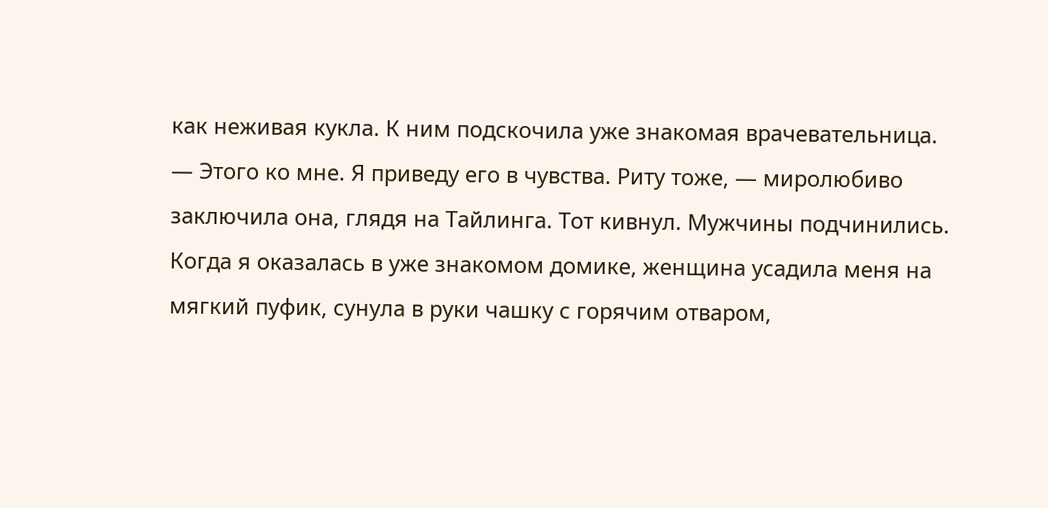как неживая кукла. К ним подскочила уже знакомая врачевательница.
— Этого ко мне. Я приведу его в чувства. Риту тоже, — миролюбиво заключила она, глядя на Тайлинга. Тот кивнул. Мужчины подчинились.
Когда я оказалась в уже знакомом домике, женщина усадила меня на мягкий пуфик, сунула в руки чашку с горячим отваром,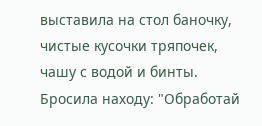выставила на стол баночку, чистые кусочки тряпочек, чашу с водой и бинты. Бросила находу: "Обработай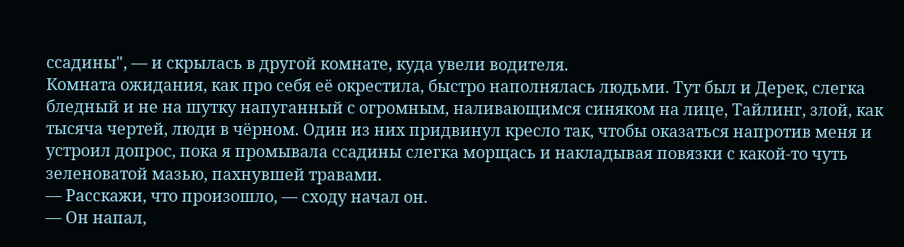ссадины", — и скрылась в другой комнате, куда увели водителя.
Комната ожидания, как про себя её окрестила, быстро наполнялась людьми. Тут был и Дерек, слегка бледный и не на шутку напуганный с огромным, наливающимся синяком на лице, Тайлинг, злой, как тысяча чертей, люди в чёрном. Один из них придвинул кресло так, чтобы оказаться напротив меня и устроил допрос, пока я промывала ссадины слегка морщась и накладывая повязки с какой-то чуть зеленоватой мазью, пахнувшей травами.
— Расскажи, что произошло, — сходу начал он.
— Он напал,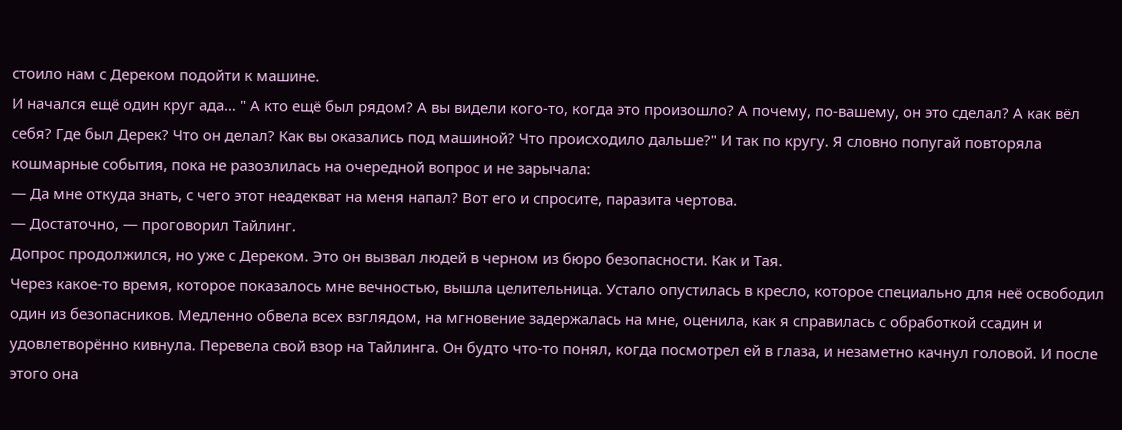стоило нам с Дереком подойти к машине.
И начался ещё один круг ада… " А кто ещё был рядом? А вы видели кого-то, когда это произошло? А почему, по-вашему, он это сделал? А как вёл себя? Где был Дерек? Что он делал? Как вы оказались под машиной? Что происходило дальше?" И так по кругу. Я словно попугай повторяла кошмарные события, пока не разозлилась на очередной вопрос и не зарычала:
— Да мне откуда знать, с чего этот неадекват на меня напал? Вот его и спросите, паразита чертова.
— Достаточно, — проговорил Тайлинг.
Допрос продолжился, но уже с Дереком. Это он вызвал людей в черном из бюро безопасности. Как и Тая.
Через какое-то время, которое показалось мне вечностью, вышла целительница. Устало опустилась в кресло, которое специально для неё освободил один из безопасников. Медленно обвела всех взглядом, на мгновение задержалась на мне, оценила, как я справилась с обработкой ссадин и удовлетворённо кивнула. Перевела свой взор на Тайлинга. Он будто что-то понял, когда посмотрел ей в глаза, и незаметно качнул головой. И после этого она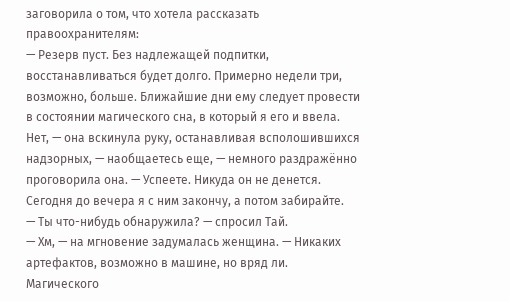заговорила о том, что хотела рассказать правоохранителям:
— Резерв пуст. Без надлежащей подпитки, восстанавливаться будет долго. Примерно недели три, возможно, больше. Ближайшие дни ему следует провести в состоянии магического сна, в который я его и ввела. Нет, — она вскинула руку, останавливая всполошившихся надзорных, — наобщаетесь еще, — немного раздражённо проговорила она. — Успеете. Никуда он не денется. Сегодня до вечера я с ним закончу, а потом забирайте.
— Ты что-нибудь обнаружила? — спросил Тай.
— Хм, — на мгновение задумалась женщина. — Никаких артефактов, возможно в машине, но вряд ли. Магического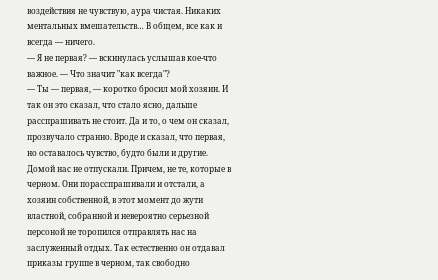воздействия не чувствую, аура чистая. Никаких ментальных вмешательств… В общем, все как и всегда — ничего.
— Я не первая? — вскинулась услышав кое-что важное. — Что значит "как всегда"?
— Ты — первая, — коротко бросил мой хозяин. И так он это сказал, что стало ясно, дальше расспрашивать не стоит. Да и то, о чем он сказал, прозвучало странно. Вроде и сказал, что первая, но оставалось чувство, будто были и другие.
Домой нас не отпускали. Причем, не те, которые в черном. Они порасспрашивали и отстали, а хозяин собственной, в этот момент до жути властной, собранной и невероятно серьезной персоной не торопился отправлять нас на заслуженный отдых. Так естественно он отдавал приказы группе в черном, так свободно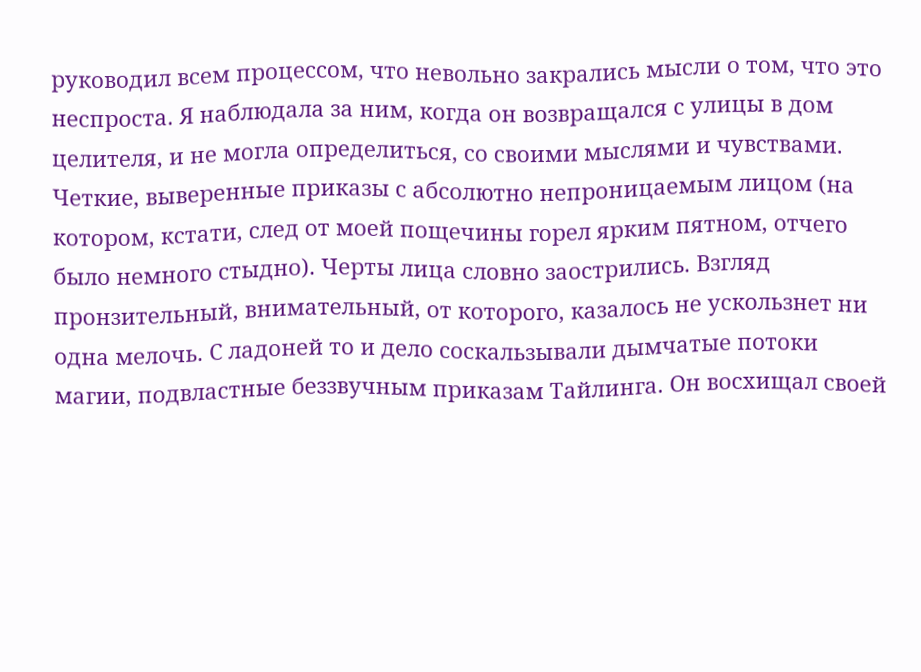руководил всем процессом, что невольно закрались мысли о том, что это неспроста. Я наблюдала за ним, когда он возвращался с улицы в дом целителя, и не могла определиться, со своими мыслями и чувствами. Четкие, выверенные приказы с абсолютно непроницаемым лицом (на котором, кстати, след от моей пощечины горел ярким пятном, отчего было немного стыдно). Черты лица словно заострились. Взгляд пронзительный, внимательный, от которого, казалось не ускользнет ни одна мелочь. С ладоней то и дело соскальзывали дымчатые потоки магии, подвластные беззвучным приказам Тайлинга. Он восхищал своей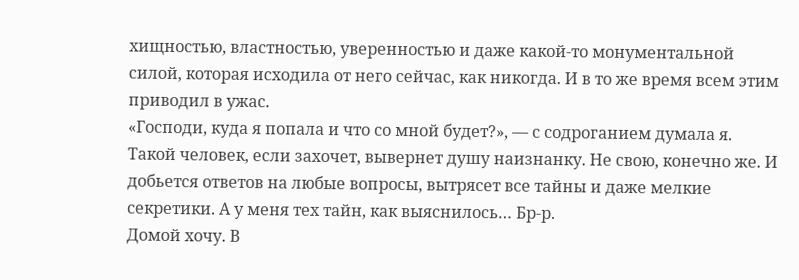хищностью, властностью, уверенностью и даже какой-то монументальной силой, которая исходила от него сейчас, как никогда. И в то же время всем этим приводил в ужас.
«Господи, куда я попала и что со мной будет?», — с содроганием думала я. Такой человек, если захочет, вывернет душу наизнанку. Не свою, конечно же. И добьется ответов на любые вопросы, вытрясет все тайны и даже мелкие секретики. А у меня тех тайн, как выяснилось… Бр-р.
Домой хочу. В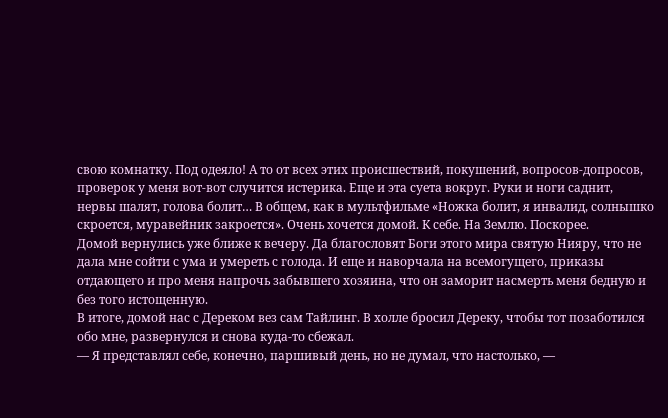свою комнатку. Под одеяло! А то от всех этих происшествий, покушений, вопросов-допросов, проверок у меня вот-вот случится истерика. Еще и эта суета вокруг. Руки и ноги саднит, нервы шалят, голова болит… В общем, как в мультфильме «Ножка болит, я инвалид, солнышко скроется, муравейник закроется». Очень хочется домой. К себе. На Землю. Поскорее.
Домой вернулись уже ближе к вечеру. Да благословят Боги этого мира святую Нияру, что не дала мне сойти с ума и умереть с голода. И еще и наворчала на всемогущего, приказы отдающего и про меня напрочь забывшего хозяина, что он заморит насмерть меня бедную и без того истощенную.
В итоге, домой нас с Дереком вез сам Тайлинг. В холле бросил Дереку, чтобы тот позаботился обо мне, развернулся и снова куда-то сбежал.
— Я представлял себе, конечно, паршивый день, но не думал, что настолько, —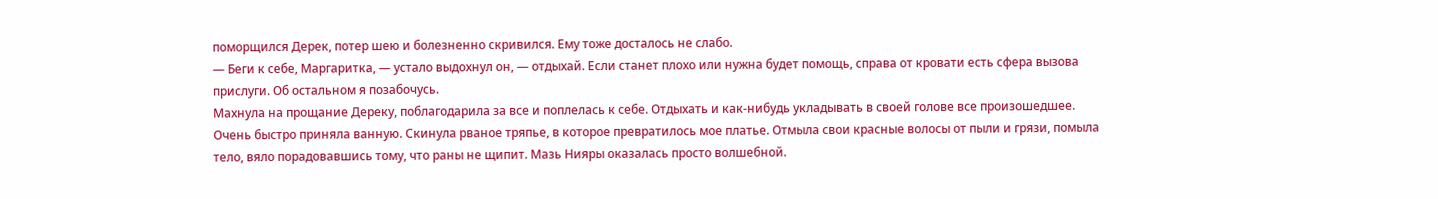поморщился Дерек, потер шею и болезненно скривился. Ему тоже досталось не слабо.
— Беги к себе, Маргаритка, — устало выдохнул он, — отдыхай. Если станет плохо или нужна будет помощь, справа от кровати есть сфера вызова прислуги. Об остальном я позабочусь.
Махнула на прощание Дереку, поблагодарила за все и поплелась к себе. Отдыхать и как-нибудь укладывать в своей голове все произошедшее.
Очень быстро приняла ванную. Скинула рваное тряпье, в которое превратилось мое платье. Отмыла свои красные волосы от пыли и грязи, помыла тело, вяло порадовавшись тому, что раны не щипит. Мазь Нияры оказалась просто волшебной.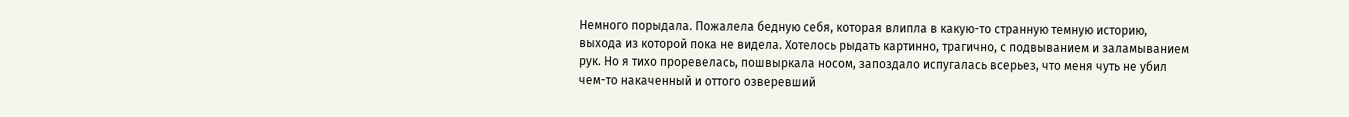Немного порыдала. Пожалела бедную себя, которая влипла в какую-то странную темную историю, выхода из которой пока не видела. Хотелось рыдать картинно, трагично, с подвыванием и заламыванием рук. Но я тихо проревелась, пошвыркала носом, запоздало испугалась всерьез, что меня чуть не убил чем-то накаченный и оттого озверевший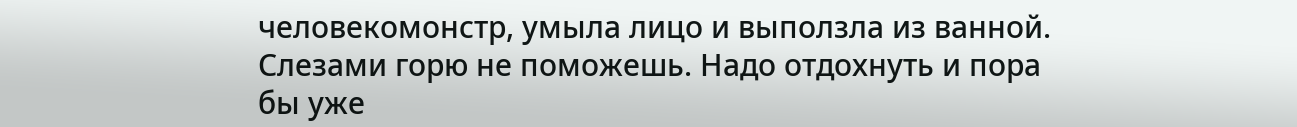человекомонстр, умыла лицо и выползла из ванной. Слезами горю не поможешь. Надо отдохнуть и пора бы уже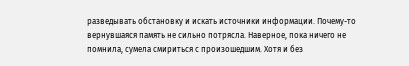разведывать обстановку и искать источники информации. Почему-то вернувшаяся память не сильно потрясла. Наверное, пока ничего не помнила, сумела смириться с произошедшим. Хотя и без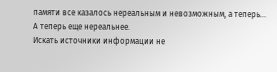памяти все казалось нереальным и невозможным, а теперь… А теперь еще нереальнее.
Искать источники информации не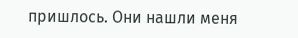пришлось. Они нашли меня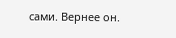сами. Вернее он.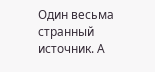Один весьма странный источник. А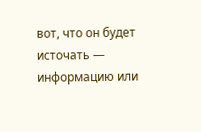вот, что он будет источать — информацию или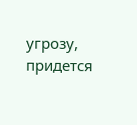угрозу, придется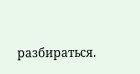разбираться.